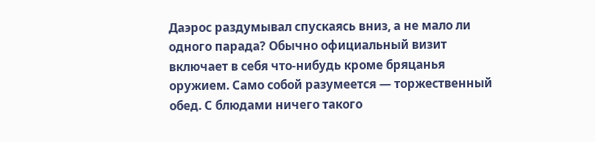Даэрос раздумывал спускаясь вниз, а не мало ли одного парада? Обычно официальный визит включает в себя что-нибудь кроме бряцанья оружием. Само собой разумеется — торжественный обед. С блюдами ничего такого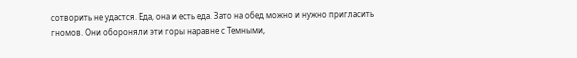сотворить не удастся. Еда, она и есть еда. Зато на обед можно и нужно пригласить гномов. Они обороняли эти горы наравне с Темными,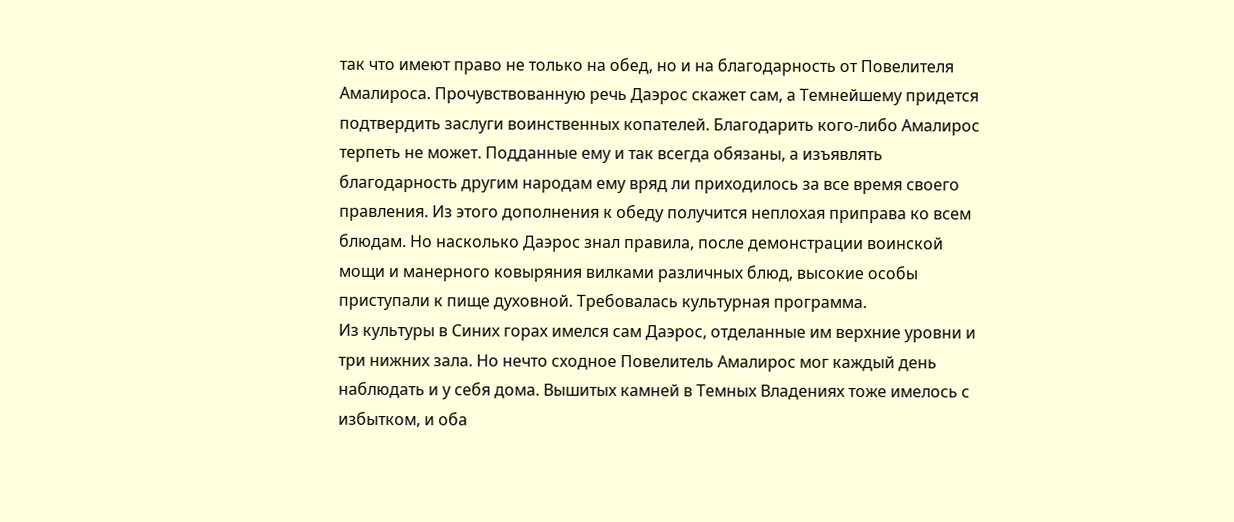так что имеют право не только на обед, но и на благодарность от Повелителя Амалироса. Прочувствованную речь Даэрос скажет сам, а Темнейшему придется подтвердить заслуги воинственных копателей. Благодарить кого-либо Амалирос терпеть не может. Подданные ему и так всегда обязаны, а изъявлять благодарность другим народам ему вряд ли приходилось за все время своего правления. Из этого дополнения к обеду получится неплохая приправа ко всем блюдам. Но насколько Даэрос знал правила, после демонстрации воинской мощи и манерного ковыряния вилками различных блюд, высокие особы приступали к пище духовной. Требовалась культурная программа.
Из культуры в Синих горах имелся сам Даэрос, отделанные им верхние уровни и три нижних зала. Но нечто сходное Повелитель Амалирос мог каждый день наблюдать и у себя дома. Вышитых камней в Темных Владениях тоже имелось с избытком, и оба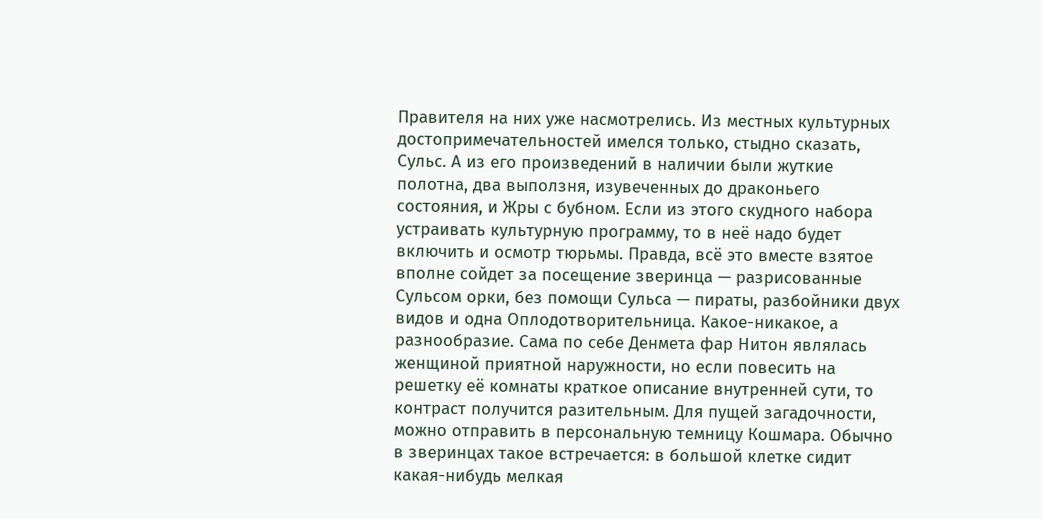Правителя на них уже насмотрелись. Из местных культурных достопримечательностей имелся только, стыдно сказать, Сульс. А из его произведений в наличии были жуткие полотна, два выползня, изувеченных до драконьего состояния, и Жры с бубном. Если из этого скудного набора устраивать культурную программу, то в неё надо будет включить и осмотр тюрьмы. Правда, всё это вместе взятое вполне сойдет за посещение зверинца — разрисованные Сульсом орки, без помощи Сульса — пираты, разбойники двух видов и одна Оплодотворительница. Какое-никакое, а разнообразие. Сама по себе Денмета фар Нитон являлась женщиной приятной наружности, но если повесить на решетку её комнаты краткое описание внутренней сути, то контраст получится разительным. Для пущей загадочности, можно отправить в персональную темницу Кошмара. Обычно в зверинцах такое встречается: в большой клетке сидит какая-нибудь мелкая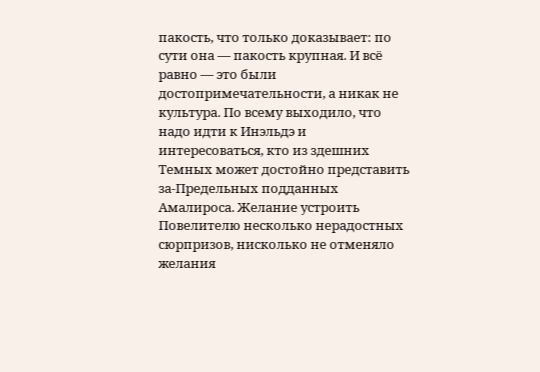пакость, что только доказывает: по сути она — пакость крупная. И всё равно — это были достопримечательности, а никак не культура. По всему выходило, что надо идти к Инэльдэ и интересоваться, кто из здешних Темных может достойно представить за-Предельных подданных Амалироса. Желание устроить Повелителю несколько нерадостных сюрпризов, нисколько не отменяло желания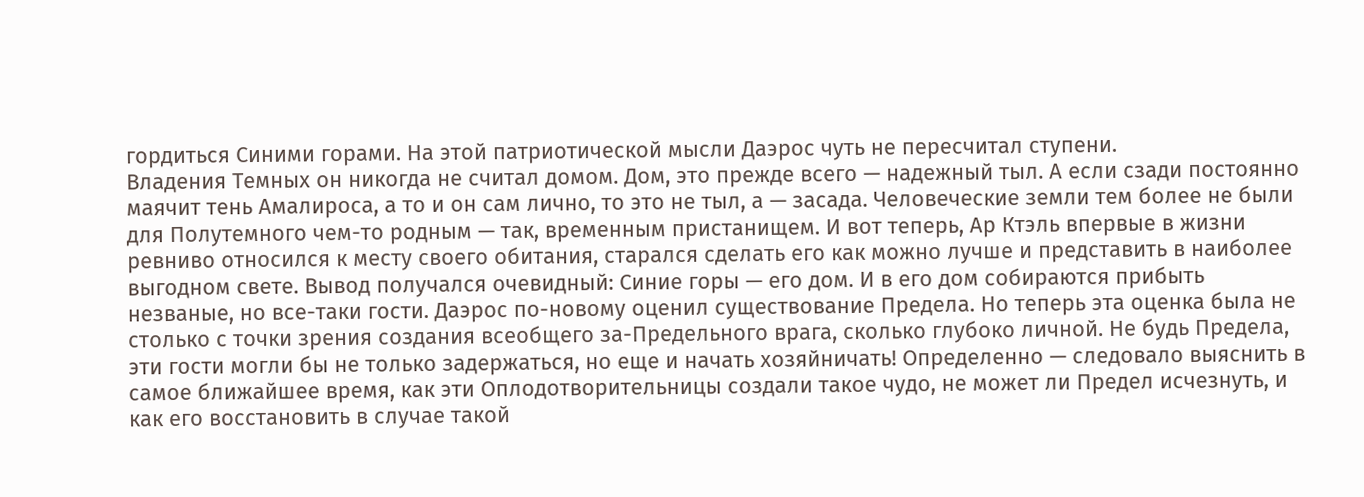гордиться Синими горами. На этой патриотической мысли Даэрос чуть не пересчитал ступени.
Владения Темных он никогда не считал домом. Дом, это прежде всего — надежный тыл. А если сзади постоянно маячит тень Амалироса, а то и он сам лично, то это не тыл, а — засада. Человеческие земли тем более не были для Полутемного чем-то родным — так, временным пристанищем. И вот теперь, Ар Ктэль впервые в жизни ревниво относился к месту своего обитания, старался сделать его как можно лучше и представить в наиболее выгодном свете. Вывод получался очевидный: Синие горы — его дом. И в его дом собираются прибыть незваные, но все-таки гости. Даэрос по-новому оценил существование Предела. Но теперь эта оценка была не столько с точки зрения создания всеобщего за-Предельного врага, сколько глубоко личной. Не будь Предела, эти гости могли бы не только задержаться, но еще и начать хозяйничать! Определенно — следовало выяснить в самое ближайшее время, как эти Оплодотворительницы создали такое чудо, не может ли Предел исчезнуть, и как его восстановить в случае такой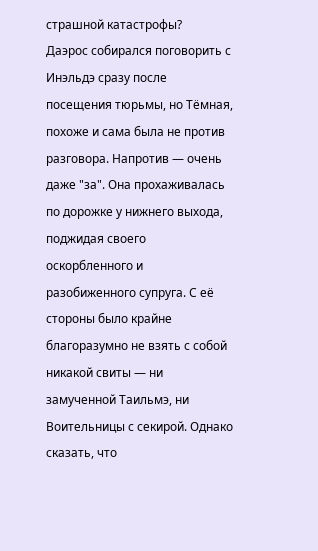страшной катастрофы?
Даэрос собирался поговорить с Инэльдэ сразу после посещения тюрьмы, но Тёмная, похоже и сама была не против разговора. Напротив — очень даже "за". Она прохаживалась по дорожке у нижнего выхода, поджидая своего оскорбленного и разобиженного супруга. С её стороны было крайне благоразумно не взять с собой никакой свиты — ни замученной Таильмэ, ни Воительницы с секирой. Однако сказать, что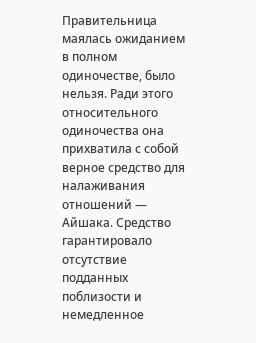Правительница маялась ожиданием в полном одиночестве, было нельзя. Ради этого относительного одиночества она прихватила с собой верное средство для налаживания отношений — Айшака. Средство гарантировало отсутствие подданных поблизости и немедленное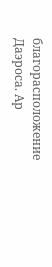благорасположение Даэроса. Ар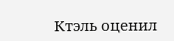Ктэль оценил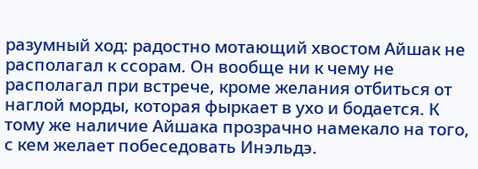разумный ход: радостно мотающий хвостом Айшак не располагал к ссорам. Он вообще ни к чему не располагал при встрече, кроме желания отбиться от наглой морды, которая фыркает в ухо и бодается. К тому же наличие Айшака прозрачно намекало на того, с кем желает побеседовать Инэльдэ.